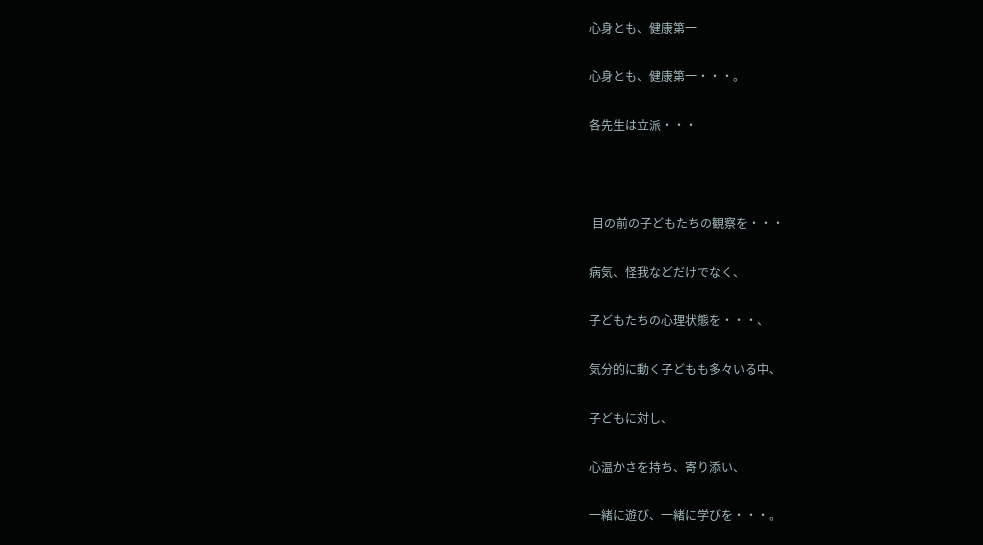心身とも、健康第一

心身とも、健康第一・・・。

各先生は立派・・・



 目の前の子どもたちの観察を・・・

病気、怪我などだけでなく、

子どもたちの心理状態を・・・、

気分的に動く子どもも多々いる中、

子どもに対し、

心温かさを持ち、寄り添い、

一緒に遊び、一緒に学びを・・・。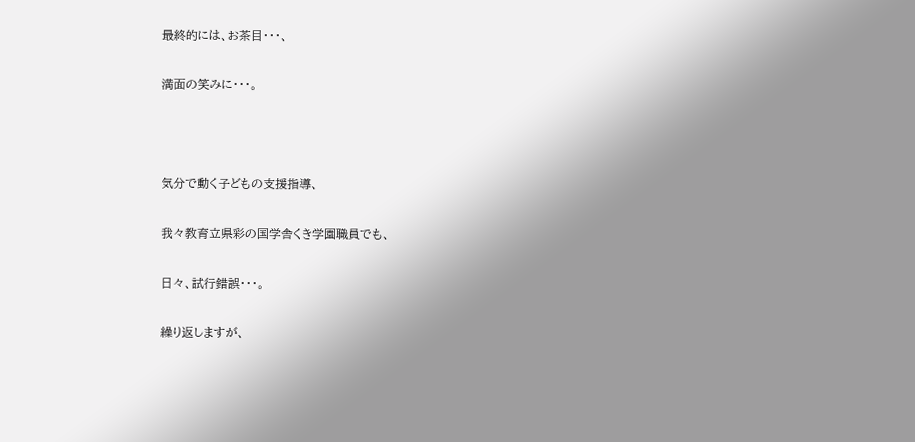最終的には、お茶目・・・、

満面の笑みに・・・。



気分で動く子どもの支援指導、

我々教育立県彩の国学舎くき学園職員でも、

日々、試行錯誤・・・。

繰り返しますが、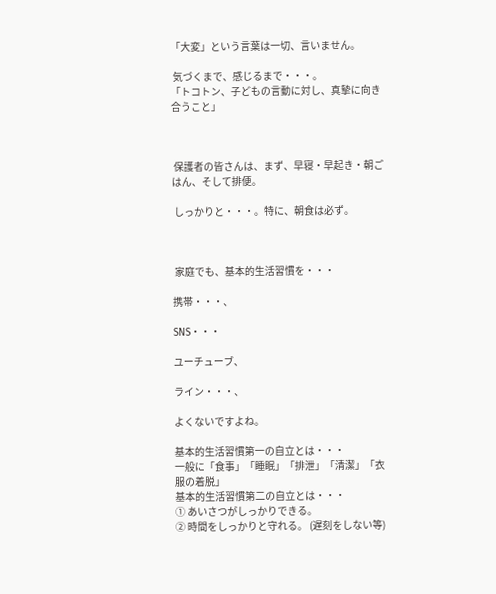「大変」という言葉は一切、言いません。

 気づくまで、感じるまで・・・。
「トコトン、子どもの言動に対し、真摯に向き合うこと」



 保護者の皆さんは、まず、早寝・早起き・朝ごはん、そして排便。

 しっかりと・・・。特に、朝食は必ず。



 家庭でも、基本的生活習慣を・・・

携帯・・・、

SNS・・・

ユーチューブ、

ライン・・・、

よくないですよね。

基本的生活習慣第一の自立とは・・・
一般に「食事」「睡眠」「排泄」「清潔」「衣服の着脱」
基本的生活習慣第二の自立とは・・・
① あいさつがしっかりできる。
② 時間をしっかりと守れる。 (遅刻をしない等)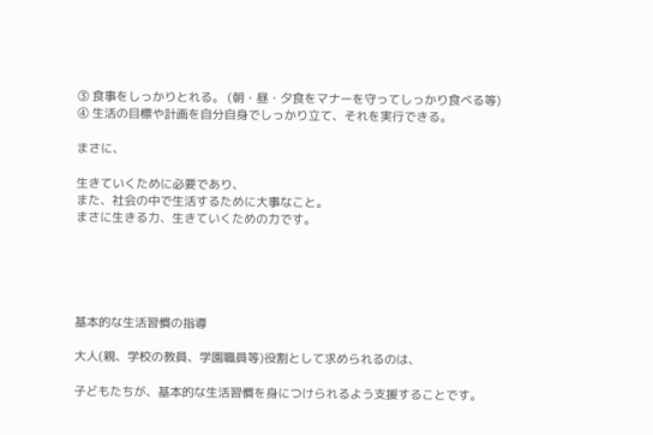③ 食事をしっかりとれる。 (朝・昼・夕食をマナーを守ってしっかり食べる等)
④ 生活の目標や計画を自分自身でしっかり立て、それを実行できる。

まさに、

生きていくために必要であり、
また、社会の中で生活するために大事なこと。
まさに生きる力、生きていくための力です。





基本的な生活習慣の指導

大人(親、学校の教員、学園職員等)役割として求められるのは、

子どもたちが、基本的な生活習慣を身につけられるよう支援することです。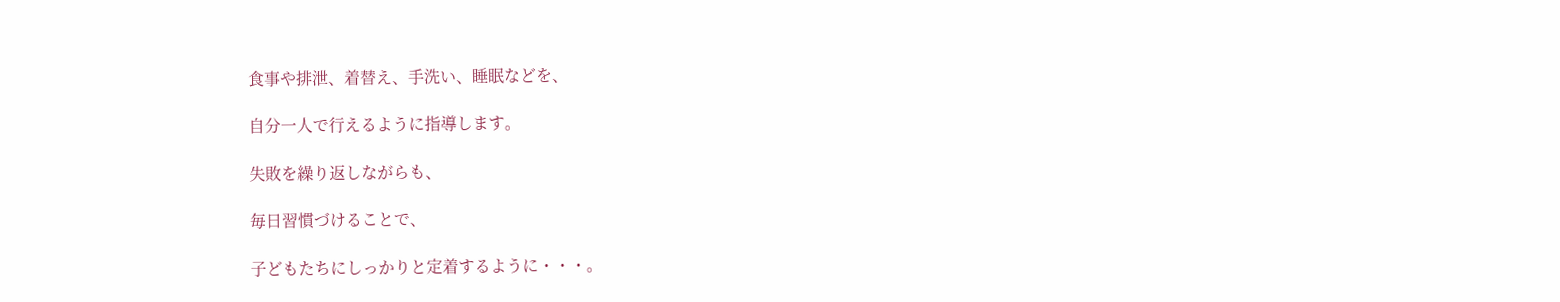食事や排泄、着替え、手洗い、睡眠などを、

自分一人で行えるように指導します。

失敗を繰り返しながらも、

毎日習慣づけることで、

子どもたちにしっかりと定着するように・・・。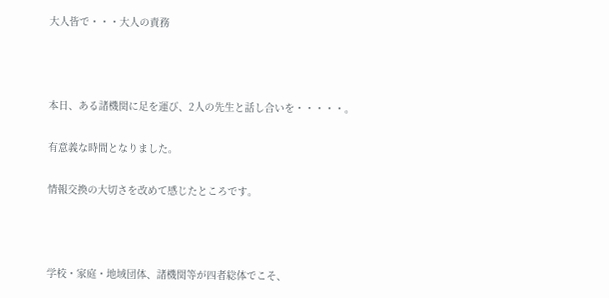大人皆で・・・大人の責務



本日、ある諸機関に足を運び、2人の先生と話し合いを・・・・・。

有意義な時間となりました。

情報交換の大切さを改めて感じたところです。



学校・家庭・地域団体、諸機関等が四者総体でこそ、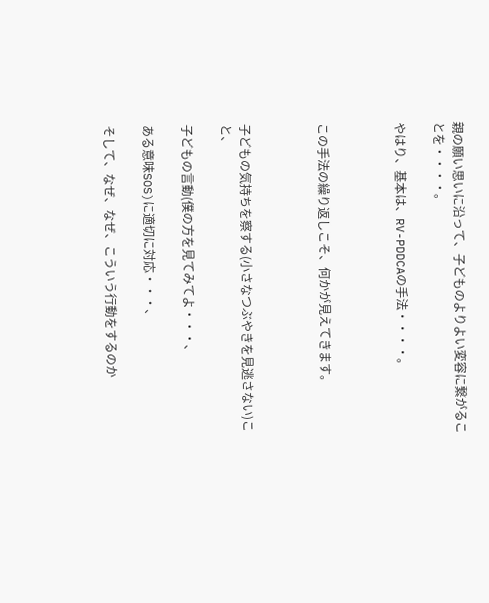親の願い思いに沿って、子どものよりよい変容に繋がることを・・・・。

やはり、基本は、RV-PDDCAの手法・・・・。



この手法の繰り返しこそ、何かが見えてきます。



子どもの気持ちを察する(小さなつぶやきを見逃さない)こと、

子どもの言動(僕の方を見てみてよ・・・、

ある意味SOS)に適切に対応・・・、

そして、なぜ、なぜ、こういう行動をするのか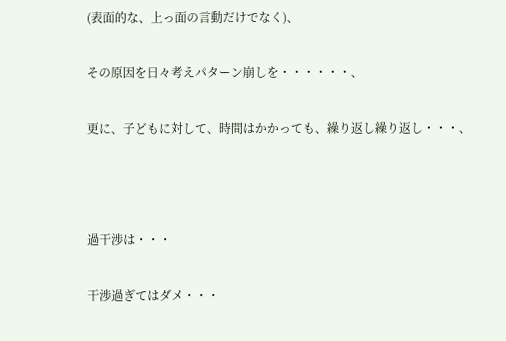(表面的な、上っ面の言動だけでなく)、

その原因を日々考えパターン崩しを・・・・・・、

更に、子どもに対して、時間はかかっても、繰り返し繰り返し・・・、



過干渉は・・・

干渉過ぎてはダメ・・・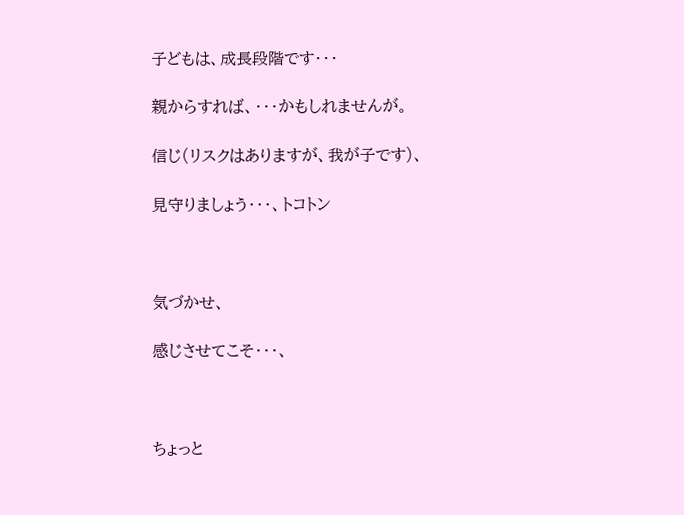子どもは、成長段階です・・・

親からすれば、・・・かもしれませんが。

信じ(リスクはありますが、我が子です)、

見守りましょう・・・、トコトン



気づかせ、

感じさせてこそ・・・、



ちょっと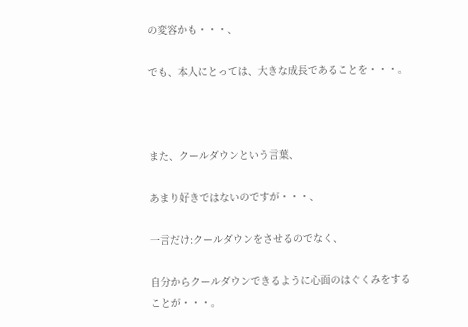の変容かも・・・、

でも、本人にとっては、大きな成長であることを・・・。



また、クールダウンという言葉、

あまり好きではないのですが・・・、

一言だけ:クールダウンをさせるのでなく、

自分からクールダウンできるように心面のはぐくみをすることが・・・。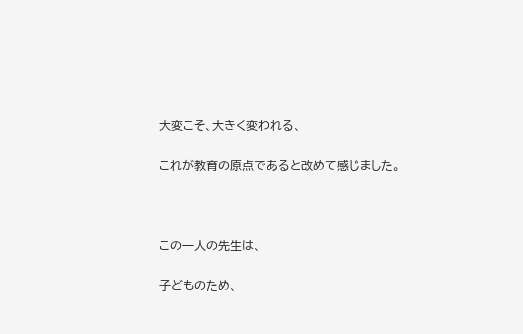大変こそ、大きく変われる、

これが教育の原点であると改めて感じました。



この一人の先生は、

子どものため、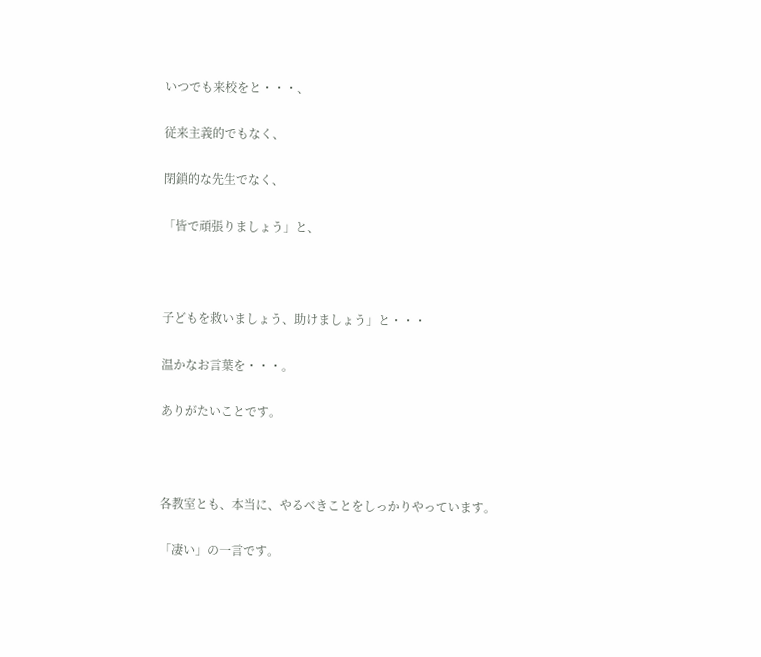いつでも来校をと・・・、

従来主義的でもなく、

閉鎖的な先生でなく、

「皆で頑張りましょう」と、



子どもを救いましょう、助けましょう」と・・・

温かなお言葉を・・・。

ありがたいことです。



各教室とも、本当に、やるべきことをしっかりやっています。

「凄い」の一言です。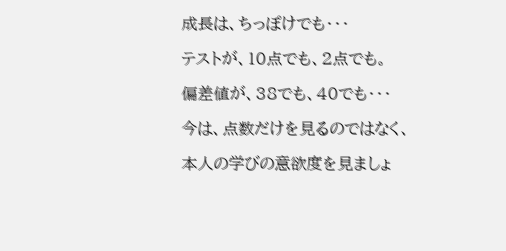成長は、ちっぽけでも・・・

テストが、10点でも、2点でも。

偏差値が、38でも、40でも・・・

今は、点数だけを見るのではなく、

本人の学びの意欲度を見ましょ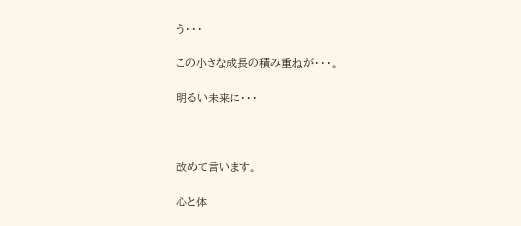う・・・

この小さな成長の積み重ねが・・・。

明るい未来に・・・



改めて言います。

心と体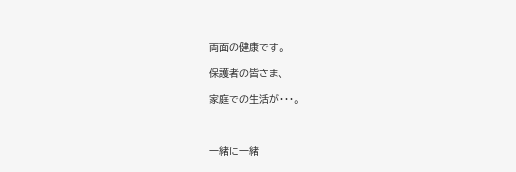両面の健康です。

保護者の皆さま、

家庭での生活が・・・。



一緒に一緒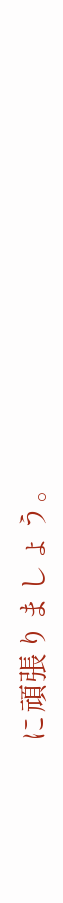に頑張りましょう。